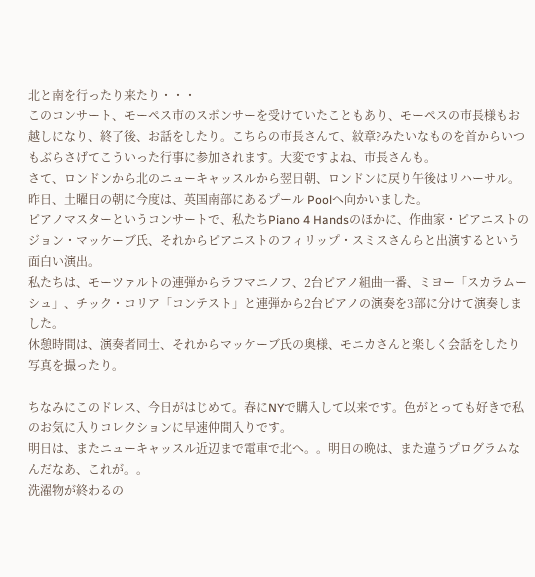北と南を行ったり来たり・・・
このコンサート、モーペス市のスポンサーを受けていたこともあり、モーペスの市長様もお越しになり、終了後、お話をしたり。こちらの市長さんて、紋章?みたいなものを首からいつもぶらさげてこういった行事に参加されます。大変ですよね、市長さんも。
さて、ロンドンから北のニューキャッスルから翌日朝、ロンドンに戻り午後はリハーサル。昨日、土曜日の朝に今度は、英国南部にあるプール Poolへ向かいました。
ピアノマスターというコンサートで、私たちPiano 4 Handsのほかに、作曲家・ピアニストのジョン・マッケーブ氏、それからピアニストのフィリップ・スミスさんらと出演するという面白い演出。
私たちは、モーツァルトの連弾からラフマニノフ、2台ピアノ組曲一番、ミヨー「スカラムーシュ」、チック・コリア「コンテスト」と連弾から2台ピアノの演奏を3部に分けて演奏しました。
休憩時間は、演奏者同士、それからマッケーブ氏の奥様、モニカさんと楽しく会話をしたり写真を撮ったり。

ちなみにこのドレス、今日がはじめて。春にNYで購入して以来です。色がとっても好きで私のお気に入りコレクションに早速仲間入りです。
明日は、またニューキャッスル近辺まで電車で北へ。。明日の晩は、また違うプログラムなんだなあ、これが。。
洗濯物が終わるの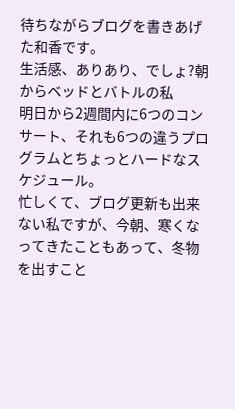待ちながらブログを書きあげた和香です。
生活感、ありあり、でしょ?朝からベッドとバトルの私
明日から2週間内に6つのコンサート、それも6つの違うプログラムとちょっとハードなスケジュール。
忙しくて、ブログ更新も出来ない私ですが、今朝、寒くなってきたこともあって、冬物を出すこと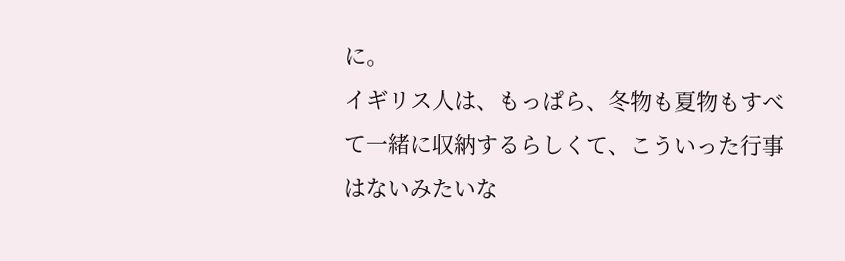に。
イギリス人は、もっぱら、冬物も夏物もすべて一緒に収納するらしくて、こういった行事はないみたいな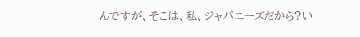んですが、そこは、私、ジャパニーズだから?い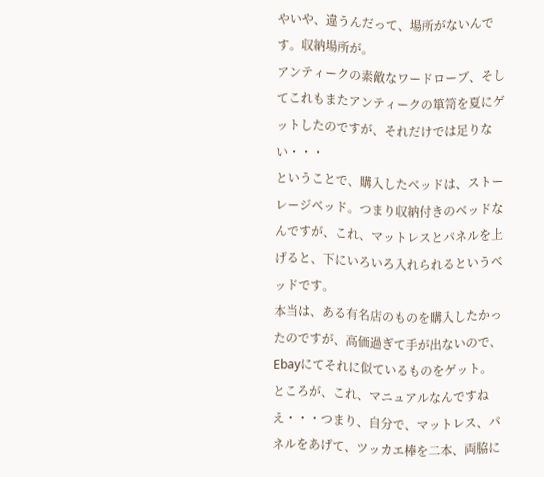やいや、違うんだって、場所がないんです。収納場所が。
アンティークの素敵なワードローブ、そしてこれもまたアンティークの箪笥を夏にゲットしたのですが、それだけでは足りない・・・
ということで、購入したベッドは、ストーレージベッド。つまり収納付きのベッドなんですが、これ、マットレスとパネルを上げると、下にいろいろ入れられるというベッドです。
本当は、ある有名店のものを購入したかったのですが、高価過ぎて手が出ないので、Ebayにてそれに似ているものをゲット。
ところが、これ、マニュアルなんですねえ・・・つまり、自分で、マットレス、パネルをあげて、ツッカエ棒を二本、両脇に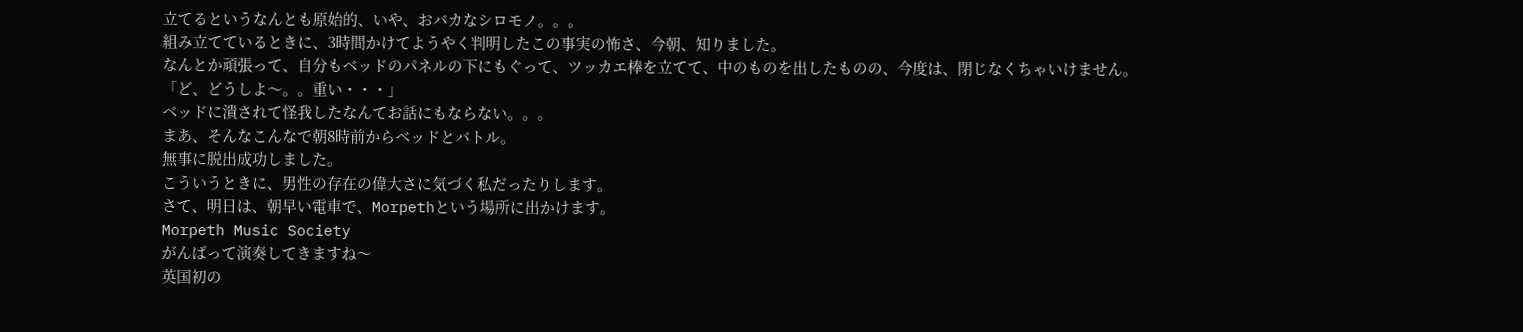立てるというなんとも原始的、いや、おバカなシロモノ。。。
組み立てているときに、3時間かけてようやく判明したこの事実の怖さ、今朝、知りました。
なんとか頑張って、自分もベッドのパネルの下にもぐって、ツッカエ棒を立てて、中のものを出したものの、今度は、閉じなくちゃいけません。
「ど、どうしよ〜。。重い・・・」
ベッドに潰されて怪我したなんてお話にもならない。。。
まあ、そんなこんなで朝8時前からベッドとバトル。
無事に脱出成功しました。
こういうときに、男性の存在の偉大さに気づく私だったりします。
さて、明日は、朝早い電車で、Morpethという場所に出かけます。
Morpeth Music Society
がんばって演奏してきますね〜
英国初の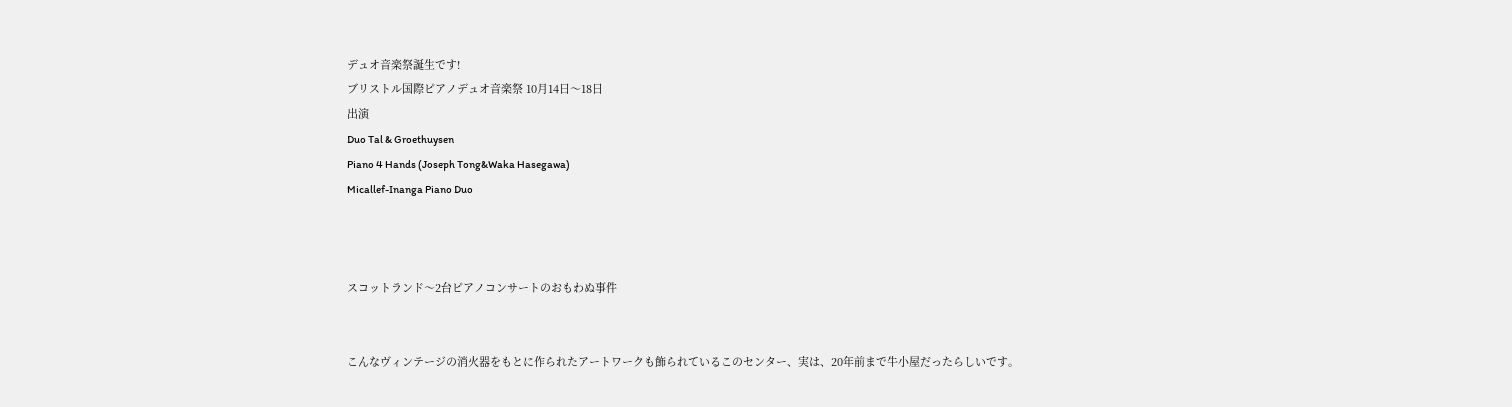デュオ音楽祭誕生です!
ブリストル国際ピアノデュオ音楽祭 10月14日〜18日
出演
Duo Tal & Groethuysen
Piano 4 Hands (Joseph Tong&Waka Hasegawa)
Micallef-Inanga Piano Duo



スコットランド〜2台ピアノコンサートのおもわぬ事件


こんなヴィンテージの消火器をもとに作られたアートワークも飾られているこのセンター、実は、20年前まで牛小屋だったらしいです。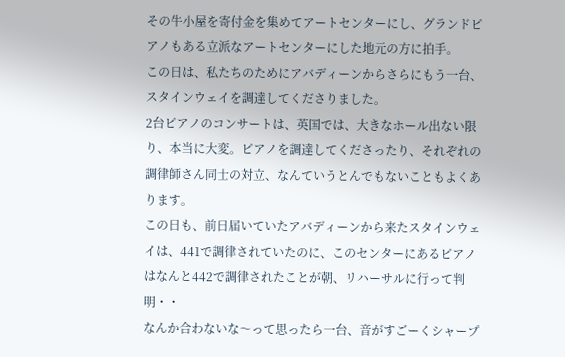その牛小屋を寄付金を集めてアートセンターにし、グランドピアノもある立派なアートセンターにした地元の方に拍手。
この日は、私たちのためにアバディーンからさらにもう一台、スタインウェイを調達してくださりました。
2台ピアノのコンサートは、英国では、大きなホール出ない限り、本当に大変。ピアノを調達してくださったり、それぞれの調律師さん同士の対立、なんていうとんでもないこともよくあります。
この日も、前日届いていたアバディーンから来たスタインウェイは、441で調律されていたのに、このセンターにあるピアノはなんと442で調律されたことが朝、リハーサルに行って判明・・
なんか合わないな〜って思ったら一台、音がすごーくシャープ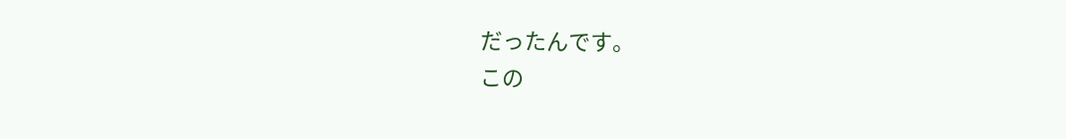だったんです。
この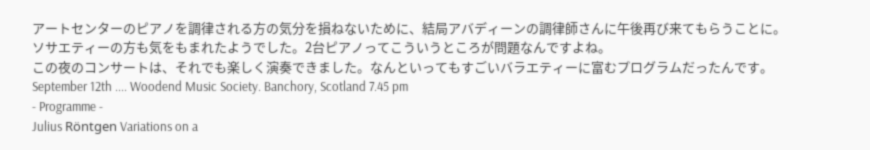アートセンターのピアノを調律される方の気分を損ねないために、結局アバディーンの調律師さんに午後再び来てもらうことに。
ソサエティーの方も気をもまれたようでした。2台ピアノってこういうところが問題なんですよね。
この夜のコンサートは、それでも楽しく演奏できました。なんといってもすごいバラエティーに富むプログラムだったんです。
September 12th .... Woodend Music Society. Banchory, Scotland 7.45 pm
- Programme -
Julius Röntgen Variations on a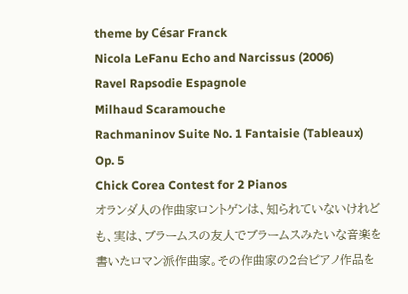theme by César Franck
Nicola LeFanu Echo and Narcissus (2006)
Ravel Rapsodie Espagnole
Milhaud Scaramouche
Rachmaninov Suite No. 1 Fantaisie (Tableaux) Op. 5
Chick Corea Contest for 2 Pianos
オランダ人の作曲家ロントゲンは、知られていないけれども、実は、ブラームスの友人でブラームスみたいな音楽を書いたロマン派作曲家。その作曲家の2台ピアノ作品を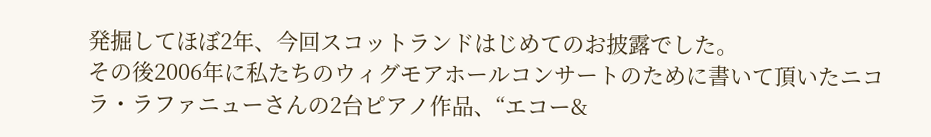発掘してほぼ2年、今回スコットランドはじめてのお披露でした。
その後2006年に私たちのウィグモアホールコンサートのために書いて頂いたニコラ・ラファニューさんの2台ピアノ作品、“エコー&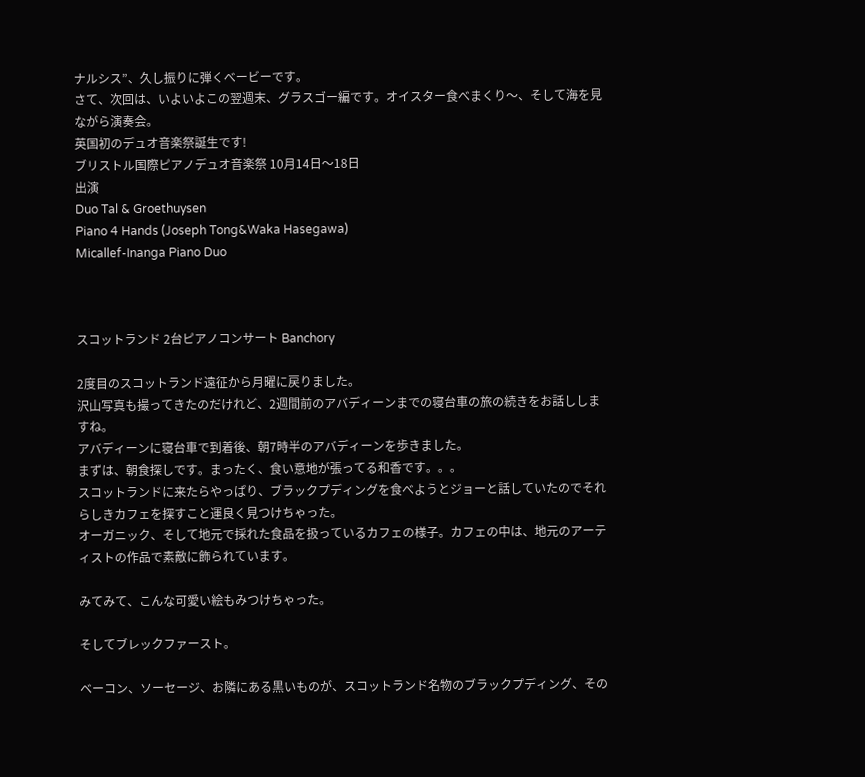ナルシス”、久し振りに弾くべービーです。
さて、次回は、いよいよこの翌週末、グラスゴー編です。オイスター食べまくり〜、そして海を見ながら演奏会。
英国初のデュオ音楽祭誕生です!
ブリストル国際ピアノデュオ音楽祭 10月14日〜18日
出演
Duo Tal & Groethuysen
Piano 4 Hands (Joseph Tong&Waka Hasegawa)
Micallef-Inanga Piano Duo



スコットランド 2台ピアノコンサート Banchory

2度目のスコットランド遠征から月曜に戻りました。
沢山写真も撮ってきたのだけれど、2週間前のアバディーンまでの寝台車の旅の続きをお話ししますね。
アバディーンに寝台車で到着後、朝7時半のアバディーンを歩きました。
まずは、朝食探しです。まったく、食い意地が張ってる和香です。。。
スコットランドに来たらやっぱり、ブラックプディングを食べようとジョーと話していたのでそれらしきカフェを探すこと運良く見つけちゃった。
オーガニック、そして地元で採れた食品を扱っているカフェの様子。カフェの中は、地元のアーティストの作品で素敵に飾られています。

みてみて、こんな可愛い絵もみつけちゃった。

そしてブレックファースト。

ベーコン、ソーセージ、お隣にある黒いものが、スコットランド名物のブラックプディング、その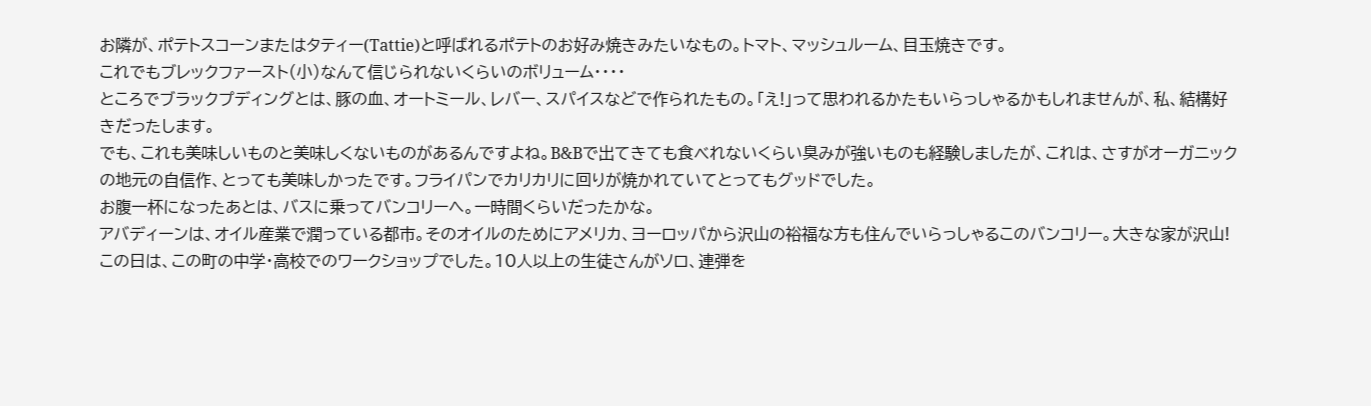お隣が、ポテトスコーンまたはタティー(Tattie)と呼ばれるポテトのお好み焼きみたいなもの。トマト、マッシュルーム、目玉焼きです。
これでもブレックファースト(小)なんて信じられないくらいのボリューム・・・・
ところでブラックプディングとは、豚の血、オートミール、レバー、スパイスなどで作られたもの。「え!」って思われるかたもいらっしゃるかもしれませんが、私、結構好きだったします。
でも、これも美味しいものと美味しくないものがあるんですよね。B&Bで出てきても食べれないくらい臭みが強いものも経験しましたが、これは、さすがオーガニックの地元の自信作、とっても美味しかったです。フライパンでカリカリに回りが焼かれていてとってもグッドでした。
お腹一杯になったあとは、バスに乗ってバンコリーへ。一時間くらいだったかな。
アバディーンは、オイル産業で潤っている都市。そのオイルのためにアメリカ、ヨーロッパから沢山の裕福な方も住んでいらっしゃるこのバンコリー。大きな家が沢山!
この日は、この町の中学・高校でのワークショップでした。10人以上の生徒さんがソロ、連弾を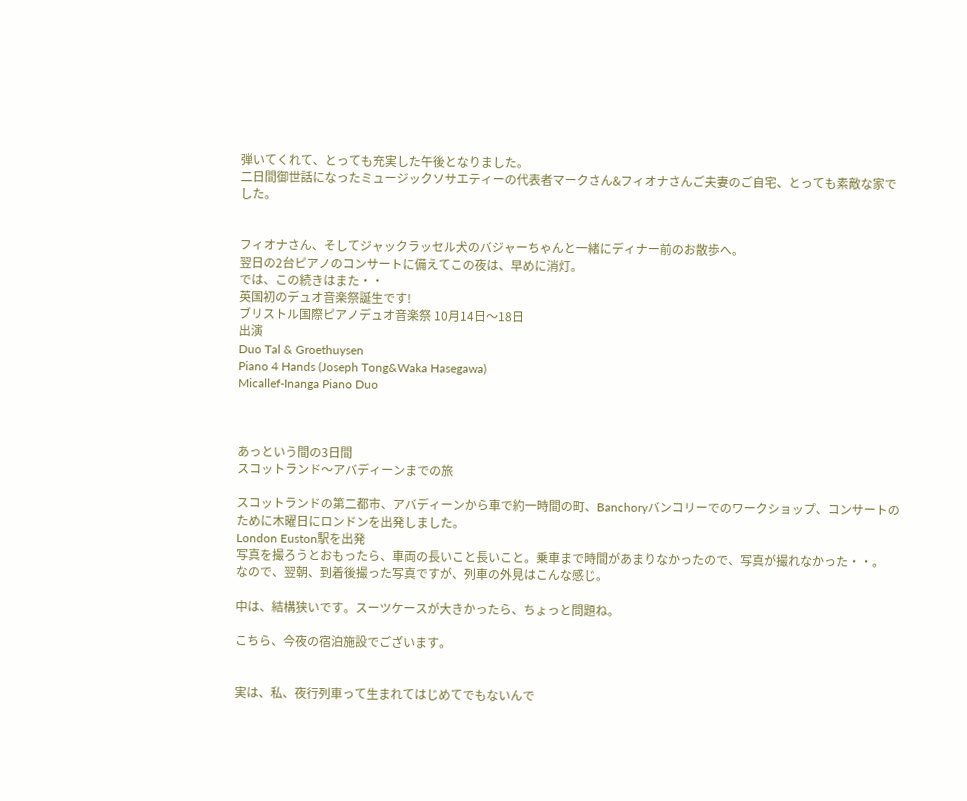弾いてくれて、とっても充実した午後となりました。
二日間御世話になったミュージックソサエティーの代表者マークさん&フィオナさんご夫妻のご自宅、とっても素敵な家でした。


フィオナさん、そしてジャックラッセル犬のバジャーちゃんと一緒にディナー前のお散歩へ。
翌日の2台ピアノのコンサートに備えてこの夜は、早めに消灯。
では、この続きはまた・・
英国初のデュオ音楽祭誕生です!
ブリストル国際ピアノデュオ音楽祭 10月14日〜18日
出演
Duo Tal & Groethuysen
Piano 4 Hands (Joseph Tong&Waka Hasegawa)
Micallef-Inanga Piano Duo



あっという間の3日間
スコットランド〜アバディーンまでの旅

スコットランドの第二都市、アバディーンから車で約一時間の町、Banchoryバンコリーでのワークショップ、コンサートのために木曜日にロンドンを出発しました。
London Euston駅を出発
写真を撮ろうとおもったら、車両の長いこと長いこと。乗車まで時間があまりなかったので、写真が撮れなかった・・。
なので、翌朝、到着後撮った写真ですが、列車の外見はこんな感じ。

中は、結構狭いです。スーツケースが大きかったら、ちょっと問題ね。

こちら、今夜の宿泊施設でございます。


実は、私、夜行列車って生まれてはじめてでもないんで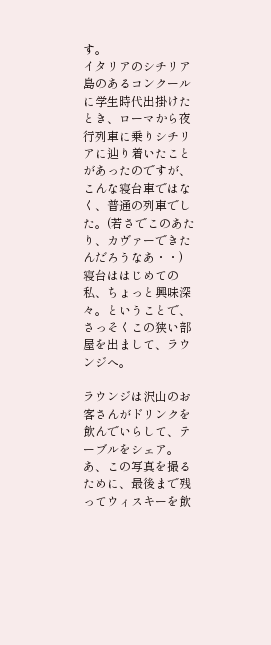す。
イタリアのシチリア島のあるコンクールに学生時代出掛けたとき、ローマから夜行列車に乗りシチリアに辿り着いたことがあったのですが、こんな寝台車ではなく、普通の列車でした。(若さでこのあたり、カヴァーできたんだろうなあ・・)
寝台ははじめての私、ちょっと興味深々。ということで、さっそくこの狭い部屋を出まして、ラウンジへ。

ラウンジは沢山のお客さんがドリンクを飲んでいらして、テーブルをシェア。あ、この写真を撮るために、最後まで残ってウィスキーを飲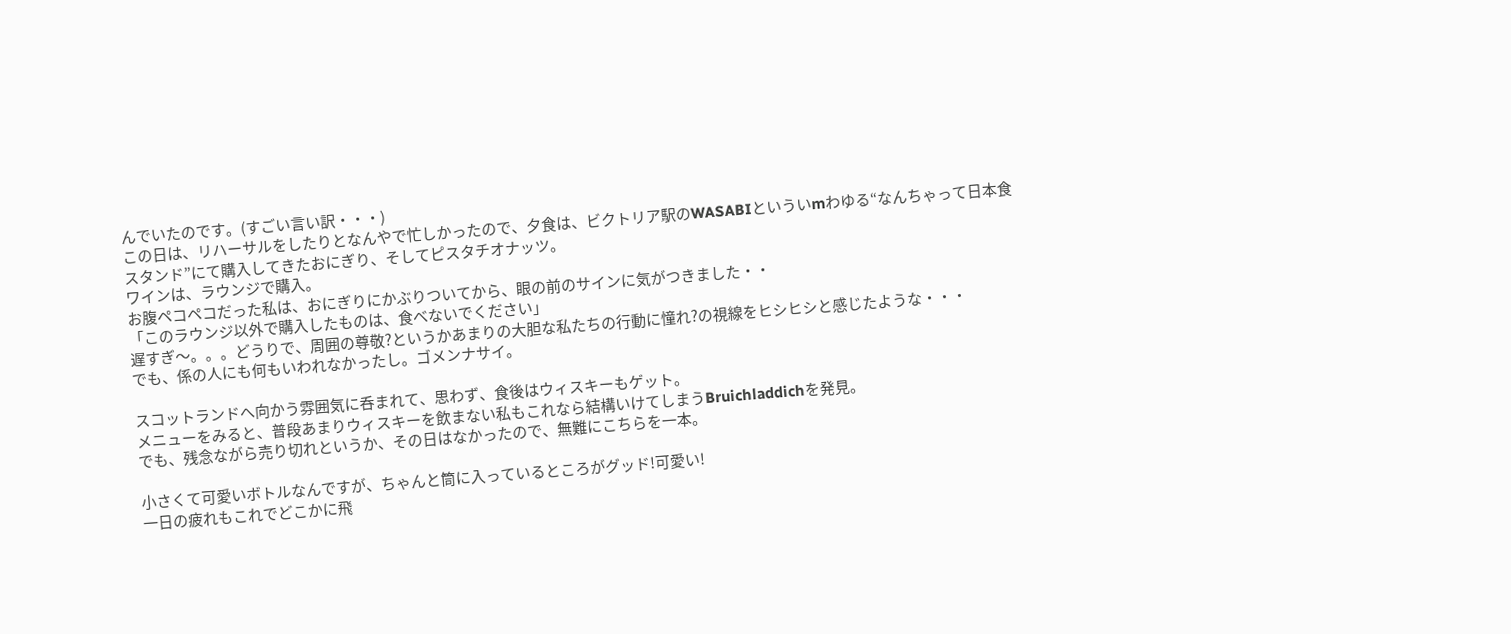んでいたのです。(すごい言い訳・・・)
この日は、リハーサルをしたりとなんやで忙しかったので、夕食は、ビクトリア駅のWASABIといういmわゆる“なんちゃって日本食スタンド”にて購入してきたおにぎり、そしてピスタチオナッツ。
ワインは、ラウンジで購入。
お腹ペコペコだった私は、おにぎりにかぶりついてから、眼の前のサインに気がつきました・・
「このラウンジ以外で購入したものは、食べないでください」
遅すぎ〜。。。どうりで、周囲の尊敬?というかあまりの大胆な私たちの行動に憧れ?の視線をヒシヒシと感じたような・・・
でも、係の人にも何もいわれなかったし。ゴメンナサイ。

スコットランドへ向かう雰囲気に呑まれて、思わず、食後はウィスキーもゲット。
メニューをみると、普段あまりウィスキーを飲まない私もこれなら結構いけてしまうBruichladdichを発見。
でも、残念ながら売り切れというか、その日はなかったので、無難にこちらを一本。

小さくて可愛いボトルなんですが、ちゃんと筒に入っているところがグッド!可愛い!
一日の疲れもこれでどこかに飛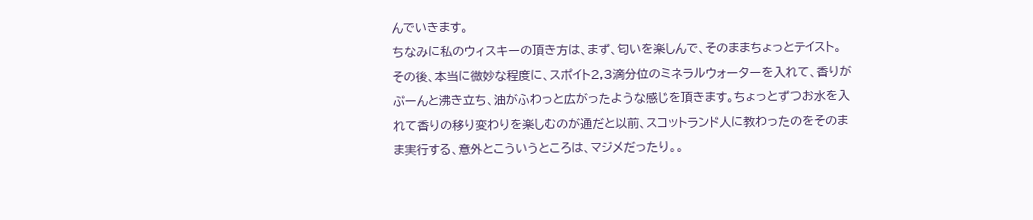んでいきます。
ちなみに私のウィスキーの頂き方は、まず、匂いを楽しんで、そのままちょっとテイスト。
その後、本当に微妙な程度に、スポイト2,3滴分位のミネラルウォーターを入れて、香りがぷーんと沸き立ち、油がふわっと広がったような感じを頂きます。ちょっとずつお水を入れて香りの移り変わりを楽しむのが通だと以前、スコットランド人に教わったのをそのまま実行する、意外とこういうところは、マジメだったり。。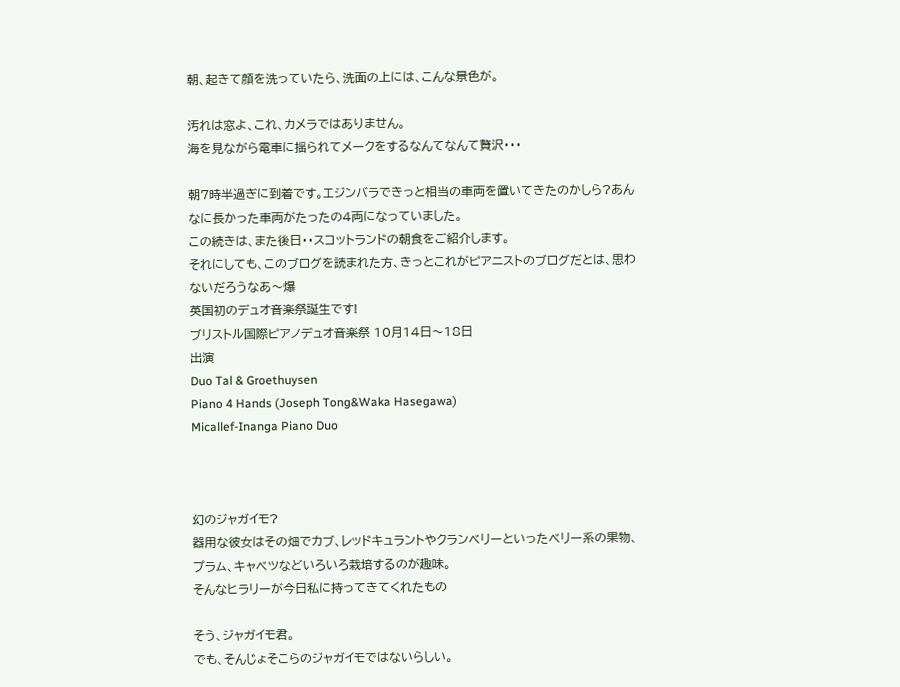朝、起きて顔を洗っていたら、洗面の上には、こんな景色が。

汚れは窓よ、これ、カメラではありません。
海を見ながら電車に揺られてメークをするなんてなんて贅沢・・・

朝7時半過ぎに到着です。エジンバラできっと相当の車両を置いてきたのかしら?あんなに長かった車両がたったの4両になっていました。
この続きは、また後日・・スコットランドの朝食をご紹介します。
それにしても、このブログを読まれた方、きっとこれがピアニストのブログだとは、思わないだろうなあ〜爆
英国初のデュオ音楽祭誕生です!
ブリストル国際ピアノデュオ音楽祭 10月14日〜18日
出演
Duo Tal & Groethuysen
Piano 4 Hands (Joseph Tong&Waka Hasegawa)
Micallef-Inanga Piano Duo



幻のジャガイモ?
器用な彼女はその畑でカブ、レッドキュラントやクランベリーといったベリー系の果物、プラム、キャベツなどいろいろ栽培するのが趣味。
そんなヒラリーが今日私に持ってきてくれたもの

そう、ジャガイモ君。
でも、そんじょそこらのジャガイモではないらしい。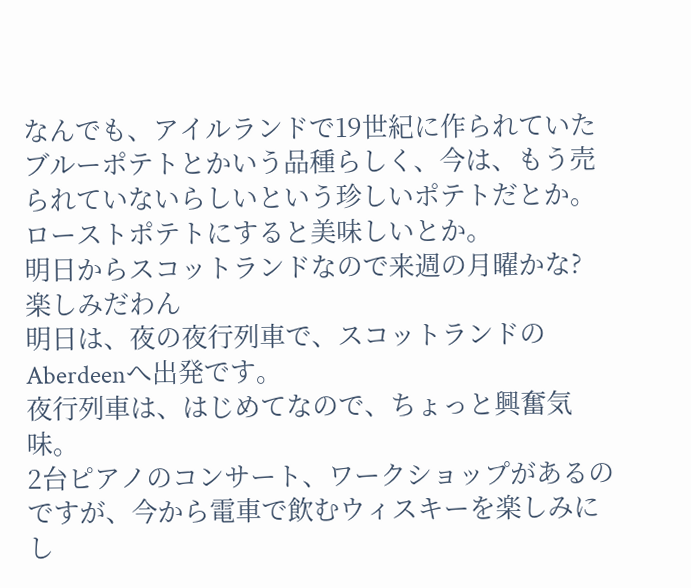なんでも、アイルランドで19世紀に作られていたブルーポテトとかいう品種らしく、今は、もう売られていないらしいという珍しいポテトだとか。
ローストポテトにすると美味しいとか。
明日からスコットランドなので来週の月曜かな?
楽しみだわん
明日は、夜の夜行列車で、スコットランドのAberdeenへ出発です。
夜行列車は、はじめてなので、ちょっと興奮気味。
2台ピアノのコンサート、ワークショップがあるのですが、今から電車で飲むウィスキーを楽しみにし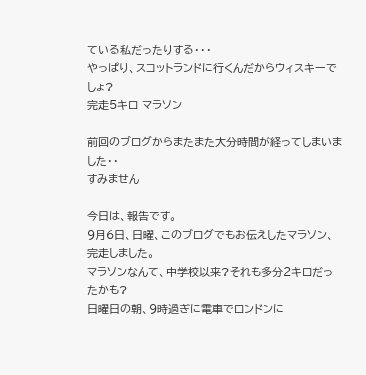ている私だったりする・・・
やっぱり、スコットランドに行くんだからウィスキーでしょ?
完走5キロ マラソン

前回のブログからまたまた大分時間が経ってしまいました・・
すみません

今日は、報告です。
9月6日、日曜、このブログでもお伝えしたマラソン、完走しました。
マラソンなんて、中学校以来?それも多分2キロだったかも?
日曜日の朝、9時過ぎに電車でロンドンに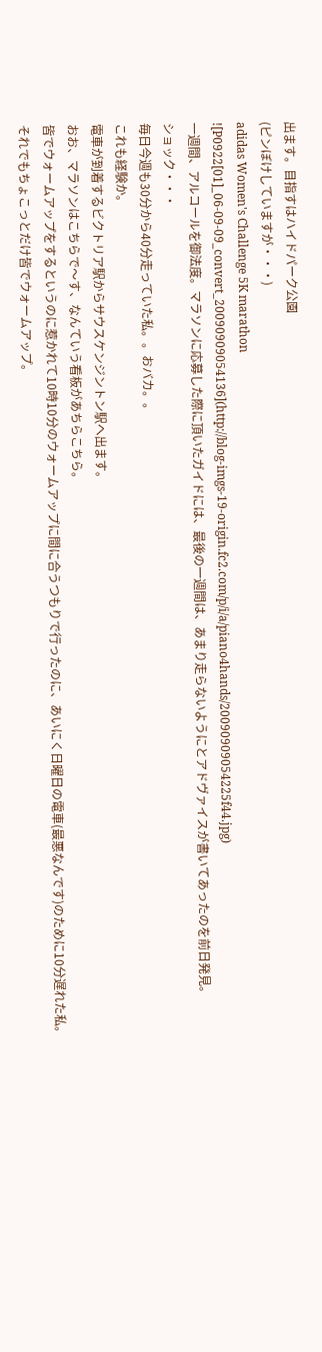出ます。目指すはハイドパーク公園
(ピンぼけしていますが・・・)
adidas Women's Challenge 5K marathon
![P0922[01]_06-09-09_convert_20090909054136](http://blog-imgs-19-origin.fc2.com/p/i/a/piano4hands/20090909054225f44.jpg)
一週間、アルコールを御法度。マラソンに応募した際に頂いたガイドには、最後の一週間は、あまり走らないようにとアドヴァイスが書いてあったのを前日発見。
ショック・・・
毎日今週も30分から40分走っていた私。。おバカ。。
これも経験か。
電車が到着するビクトリア駅からサウスケンジントン駅へ出ます。
おお、マラソンはこちらで〜す、なんていう看板があちらこちら。
皆でウォームアップをするというのに惹かれて10時10分のウォームアップに間に合うつもりで行ったのに、あいにく日曜日の電車(最悪なんです)のために10分遅れた私。
それでもちょこっとだけ皆でウォームアップ。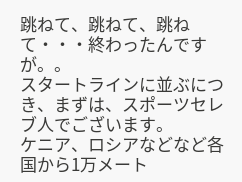跳ねて、跳ねて、跳ねて・・・終わったんですが。。
スタートラインに並ぶにつき、まずは、スポーツセレブ人でございます。
ケニア、ロシアなどなど各国から1万メート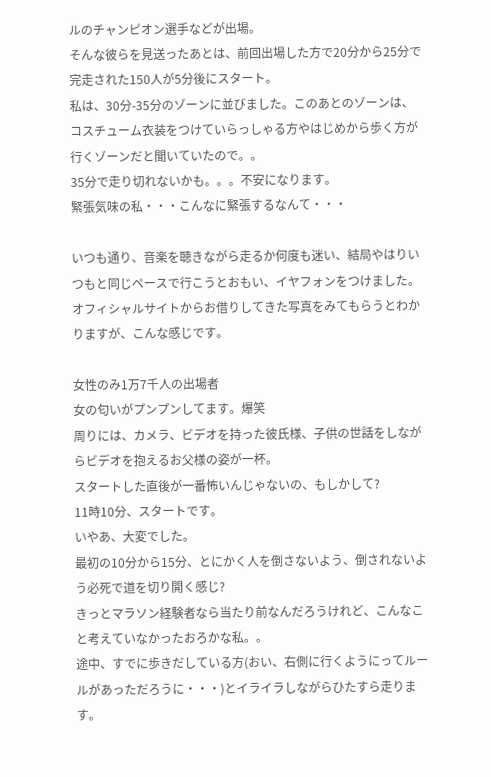ルのチャンピオン選手などが出場。
そんな彼らを見送ったあとは、前回出場した方で20分から25分で完走された150人が5分後にスタート。
私は、30分-35分のゾーンに並びました。このあとのゾーンは、コスチューム衣装をつけていらっしゃる方やはじめから歩く方が行くゾーンだと聞いていたので。。
35分で走り切れないかも。。。不安になります。
緊張気味の私・・・こんなに緊張するなんて・・・

いつも通り、音楽を聴きながら走るか何度も迷い、結局やはりいつもと同じペースで行こうとおもい、イヤフォンをつけました。
オフィシャルサイトからお借りしてきた写真をみてもらうとわかりますが、こんな感じです。

女性のみ1万7千人の出場者
女の匂いがプンプンしてます。爆笑
周りには、カメラ、ビデオを持った彼氏様、子供の世話をしながらビデオを抱えるお父様の姿が一杯。
スタートした直後が一番怖いんじゃないの、もしかして?
11時10分、スタートです。
いやあ、大変でした。
最初の10分から15分、とにかく人を倒さないよう、倒されないよう必死で道を切り開く感じ?
きっとマラソン経験者なら当たり前なんだろうけれど、こんなこと考えていなかったおろかな私。。
途中、すでに歩きだしている方(おい、右側に行くようにってルールがあっただろうに・・・)とイライラしながらひたすら走ります。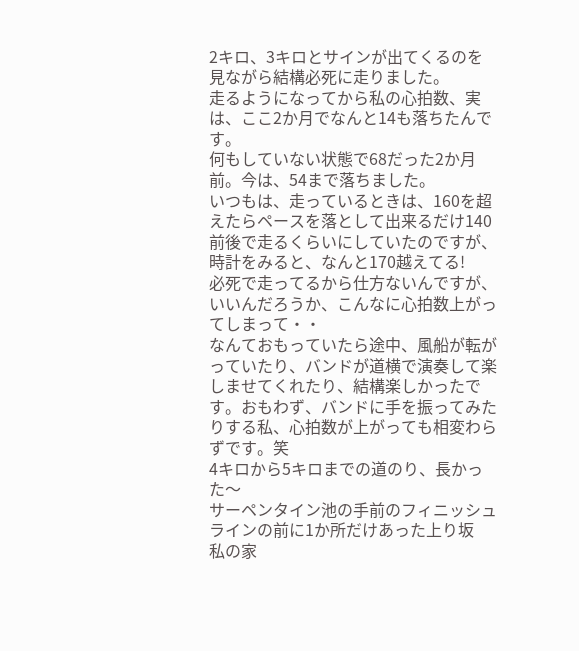2キロ、3キロとサインが出てくるのを見ながら結構必死に走りました。
走るようになってから私の心拍数、実は、ここ2か月でなんと14も落ちたんです。
何もしていない状態で68だった2か月前。今は、54まで落ちました。
いつもは、走っているときは、160を超えたらペースを落として出来るだけ140前後で走るくらいにしていたのですが、時計をみると、なんと170越えてる!
必死で走ってるから仕方ないんですが、いいんだろうか、こんなに心拍数上がってしまって・・
なんておもっていたら途中、風船が転がっていたり、バンドが道横で演奏して楽しませてくれたり、結構楽しかったです。おもわず、バンドに手を振ってみたりする私、心拍数が上がっても相変わらずです。笑
4キロから5キロまでの道のり、長かった〜
サーペンタイン池の手前のフィニッシュラインの前に1か所だけあった上り坂
私の家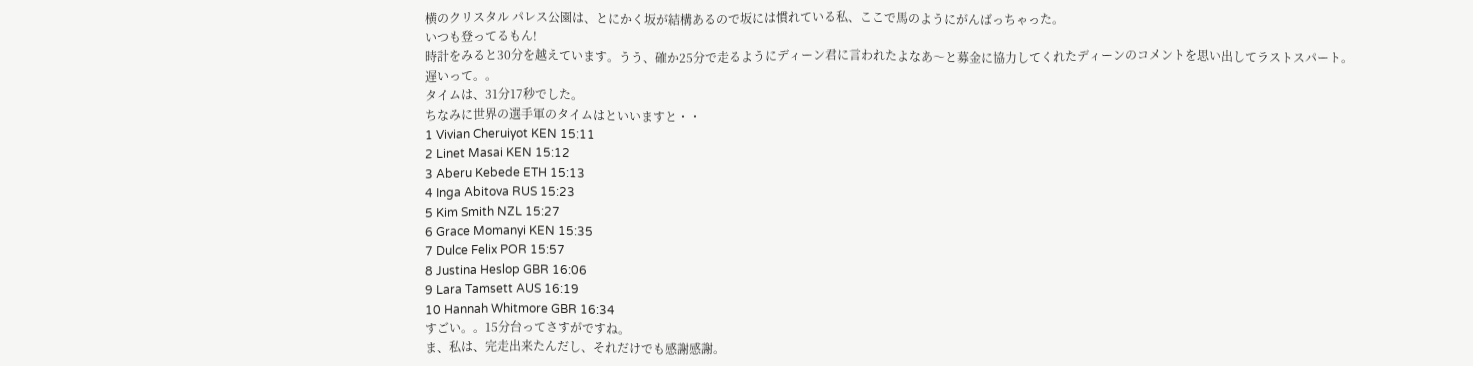横のクリスタル パレス公園は、とにかく坂が結構あるので坂には慣れている私、ここで馬のようにがんばっちゃった。
いつも登ってるもん!
時計をみると30分を越えています。うう、確か25分で走るようにディーン君に言われたよなあ〜と募金に協力してくれたディーンのコメントを思い出してラストスパート。
遅いって。。
タイムは、31分17秒でした。
ちなみに世界の選手軍のタイムはといいますと・・
1 Vivian Cheruiyot KEN 15:11
2 Linet Masai KEN 15:12
3 Aberu Kebede ETH 15:13
4 Inga Abitova RUS 15:23
5 Kim Smith NZL 15:27
6 Grace Momanyi KEN 15:35
7 Dulce Felix POR 15:57
8 Justina Heslop GBR 16:06
9 Lara Tamsett AUS 16:19
10 Hannah Whitmore GBR 16:34
すごい。。15分台ってさすがですね。
ま、私は、完走出来たんだし、それだけでも感謝感謝。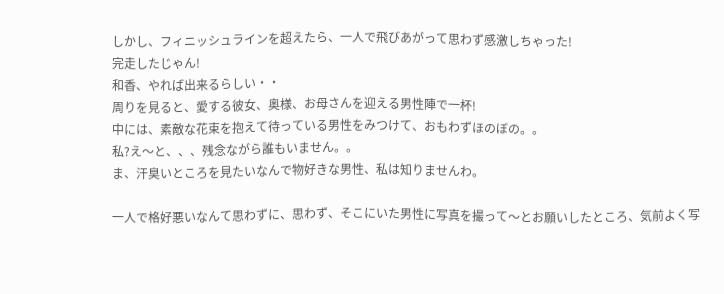しかし、フィニッシュラインを超えたら、一人で飛びあがって思わず感激しちゃった!
完走したじゃん!
和香、やれば出来るらしい・・
周りを見ると、愛する彼女、奥様、お母さんを迎える男性陣で一杯!
中には、素敵な花束を抱えて待っている男性をみつけて、おもわずほのぼの。。
私?え〜と、、、残念ながら誰もいません。。
ま、汗臭いところを見たいなんで物好きな男性、私は知りませんわ。

一人で格好悪いなんて思わずに、思わず、そこにいた男性に写真を撮って〜とお願いしたところ、気前よく写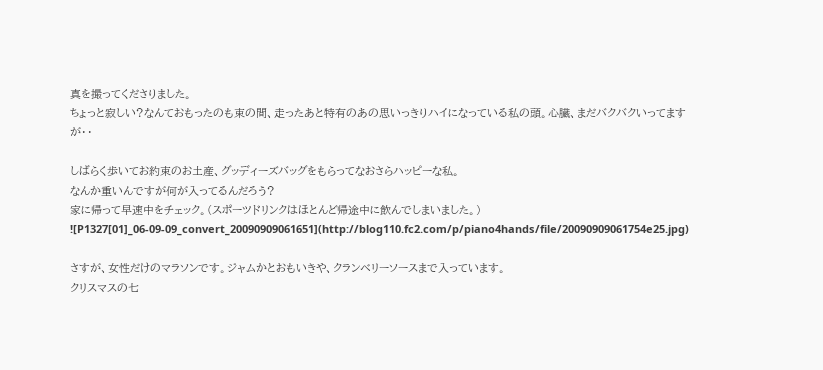真を撮ってくださりました。
ちょっと寂しい?なんておもったのも束の間、走ったあと特有のあの思いっきりハイになっている私の頭。心臓、まだバクバクいってますが・・

しばらく歩いてお約束のお土産、グッディーズバッグをもらってなおさらハッピーな私。
なんか重いんですが何が入ってるんだろう?
家に帰って早速中をチェック。(スポーツドリンクはほとんど帰途中に飲んでしまいました。)
![P1327[01]_06-09-09_convert_20090909061651](http://blog110.fc2.com/p/piano4hands/file/20090909061754e25.jpg)

さすが、女性だけのマラソンです。ジャムかとおもいきや、クランベリーソースまで入っています。
クリスマスの七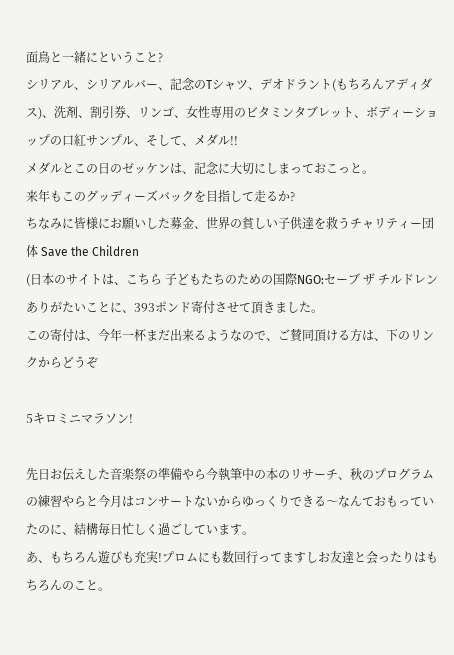面鳥と一緒にということ?
シリアル、シリアルバー、記念のTシャツ、デオドラント(もちろんアディダス)、洗剤、割引券、リンゴ、女性専用のビタミンタブレット、ボディーショップの口紅サンプル、そして、メダル!!
メダルとこの日のゼッケンは、記念に大切にしまっておこっと。
来年もこのグッディーズバックを目指して走るか?
ちなみに皆様にお願いした募金、世界の貧しい子供達を救うチャリティー団体 Save the Children
(日本のサイトは、こちら 子どもたちのための国際NGO:セーブ ザ チルドレン
ありがたいことに、393ポンド寄付させて頂きました。
この寄付は、今年一杯まだ出来るようなので、ご賛同頂ける方は、下のリンクからどうぞ

5キロミニマラソン!

先日お伝えした音楽祭の準備やら今執筆中の本のリサーチ、秋のプログラムの練習やらと今月はコンサートないからゆっくりできる〜なんておもっていたのに、結構毎日忙しく過ごしています。
あ、もちろん遊びも充実!プロムにも数回行ってますしお友達と会ったりはもちろんのこと。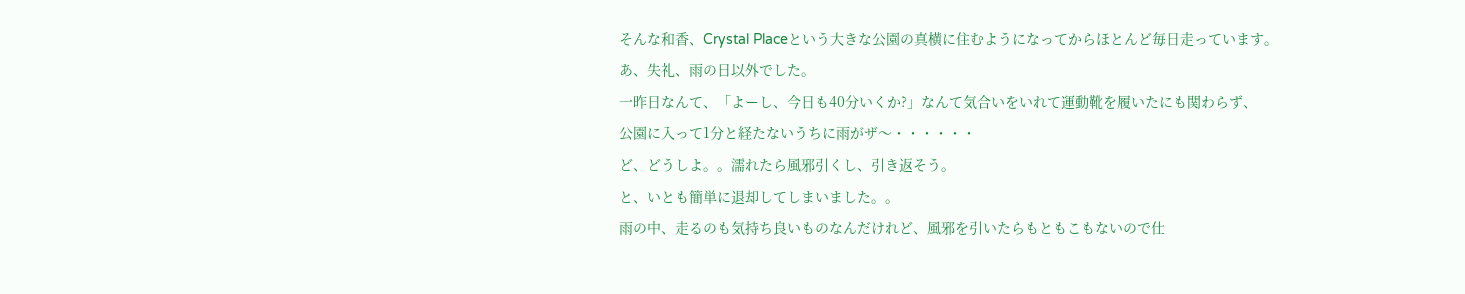そんな和香、Crystal Placeという大きな公園の真横に住むようになってからほとんど毎日走っています。
あ、失礼、雨の日以外でした。
一昨日なんて、「よーし、今日も40分いくか?」なんて気合いをいれて運動靴を履いたにも関わらず、
公園に入って1分と経たないうちに雨がザ〜・・・・・・
ど、どうしよ。。濡れたら風邪引くし、引き返そう。
と、いとも簡単に退却してしまいました。。
雨の中、走るのも気持ち良いものなんだけれど、風邪を引いたらもともこもないので仕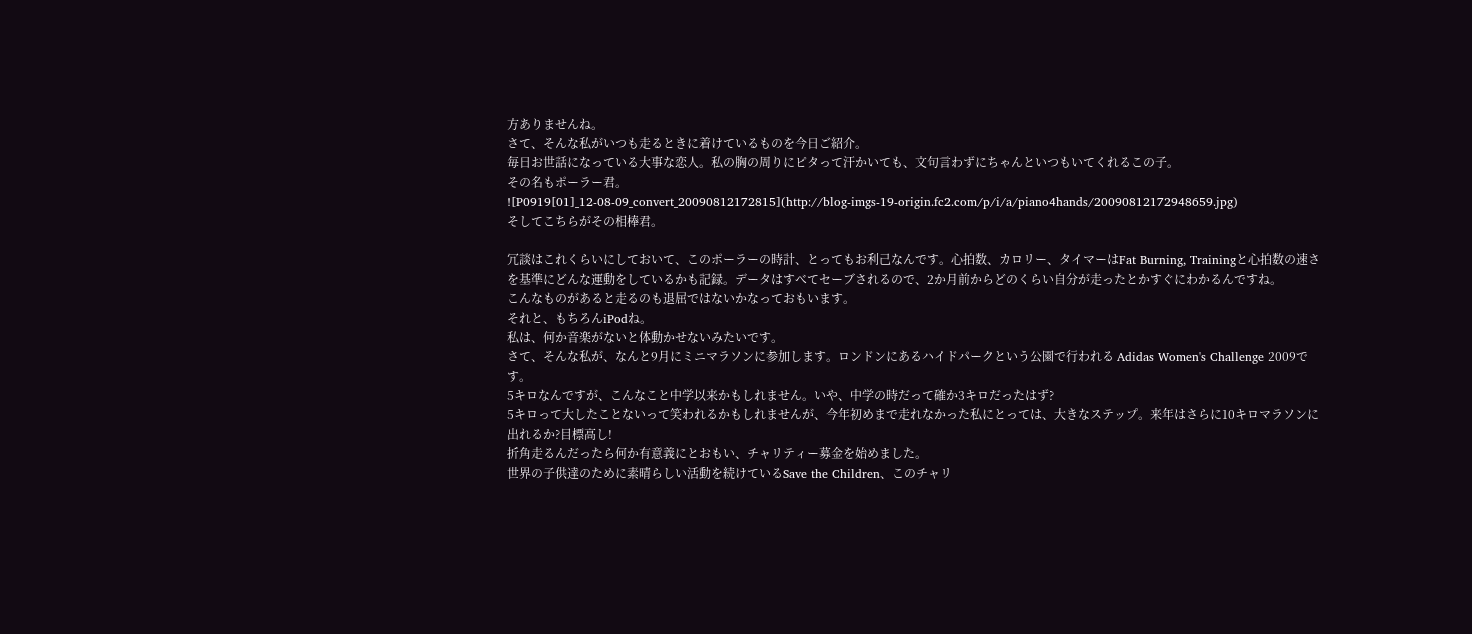方ありませんね。
さて、そんな私がいつも走るときに着けているものを今日ご紹介。
毎日お世話になっている大事な恋人。私の胸の周りにピタって汗かいても、文句言わずにちゃんといつもいてくれるこの子。
その名もポーラー君。
![P0919[01]_12-08-09_convert_20090812172815](http://blog-imgs-19-origin.fc2.com/p/i/a/piano4hands/20090812172948659.jpg)
そしてこちらがその相棒君。

冗談はこれくらいにしておいて、このポーラーの時計、とってもお利己なんです。心拍数、カロリー、タイマーはFat Burning, Trainingと心拍数の速さを基準にどんな運動をしているかも記録。データはすべてセーブされるので、2か月前からどのくらい自分が走ったとかすぐにわかるんですね。
こんなものがあると走るのも退屈ではないかなっておもいます。
それと、もちろんiPodね。
私は、何か音楽がないと体動かせないみたいです。
さて、そんな私が、なんと9月にミニマラソンに参加します。ロンドンにあるハイドパークという公園で行われる Adidas Women's Challenge 2009です。
5キロなんですが、こんなこと中学以来かもしれません。いや、中学の時だって確か3キロだったはず?
5キロって大したことないって笑われるかもしれませんが、今年初めまで走れなかった私にとっては、大きなステップ。来年はさらに10キロマラソンに出れるか?目標高し!
折角走るんだったら何か有意義にとおもい、チャリティー募金を始めました。
世界の子供達のために素晴らしい活動を続けているSave the Children、このチャリ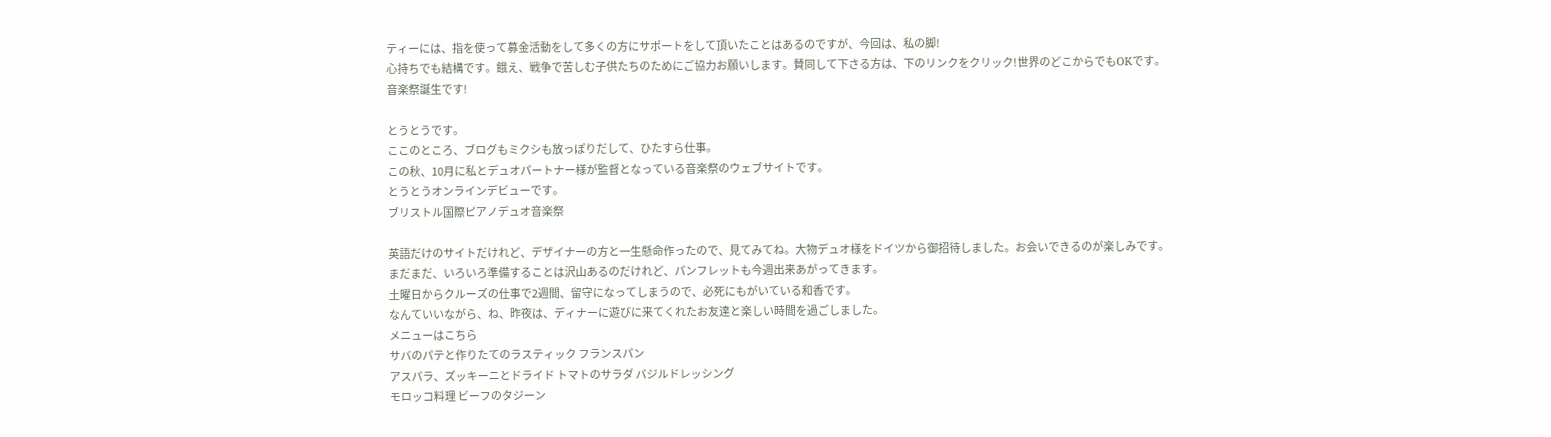ティーには、指を使って募金活動をして多くの方にサポートをして頂いたことはあるのですが、今回は、私の脚!
心持ちでも結構です。餓え、戦争で苦しむ子供たちのためにご協力お願いします。賛同して下さる方は、下のリンクをクリック!世界のどこからでもOKです。
音楽祭誕生です!

とうとうです。
ここのところ、ブログもミクシも放っぽりだして、ひたすら仕事。
この秋、10月に私とデュオパートナー様が監督となっている音楽祭のウェブサイトです。
とうとうオンラインデビューです。
ブリストル国際ピアノデュオ音楽祭

英語だけのサイトだけれど、デザイナーの方と一生懸命作ったので、見てみてね。大物デュオ様をドイツから御招待しました。お会いできるのが楽しみです。
まだまだ、いろいろ準備することは沢山あるのだけれど、パンフレットも今週出来あがってきます。
土曜日からクルーズの仕事で2週間、留守になってしまうので、必死にもがいている和香です。
なんていいながら、ね、昨夜は、ディナーに遊びに来てくれたお友達と楽しい時間を過ごしました。
メニューはこちら
サバのパテと作りたてのラスティック フランスパン
アスパラ、ズッキーニとドライド トマトのサラダ バジルドレッシング
モロッコ料理 ビーフのタジーン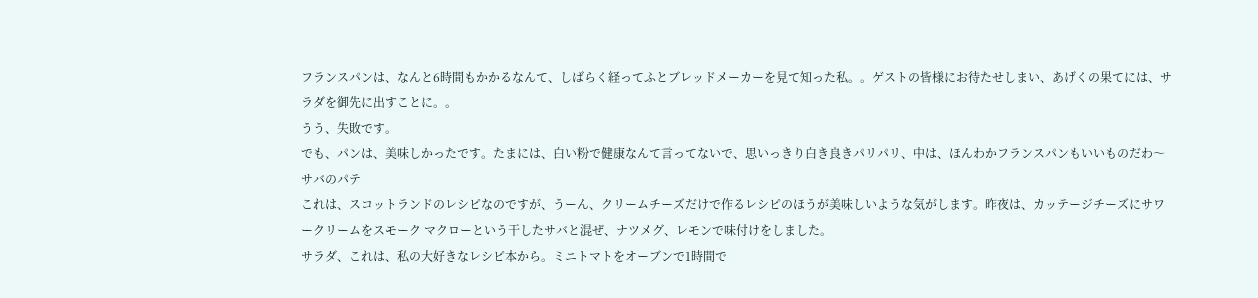フランスパンは、なんと6時間もかかるなんて、しばらく経ってふとブレッドメーカーを見て知った私。。ゲストの皆様にお待たせしまい、あげくの果てには、サラダを御先に出すことに。。
うう、失敗です。
でも、パンは、美味しかったです。たまには、白い粉で健康なんて言ってないで、思いっきり白き良きパリパリ、中は、ほんわかフランスパンもいいものだわ〜
サバのパテ
これは、スコットランドのレシピなのですが、うーん、クリームチーズだけで作るレシピのほうが美味しいような気がします。昨夜は、カッテージチーズにサワークリームをスモーク マクローという干したサバと混ぜ、ナツメグ、レモンで味付けをしました。
サラダ、これは、私の大好きなレシピ本から。ミニトマトをオーブンで1時間で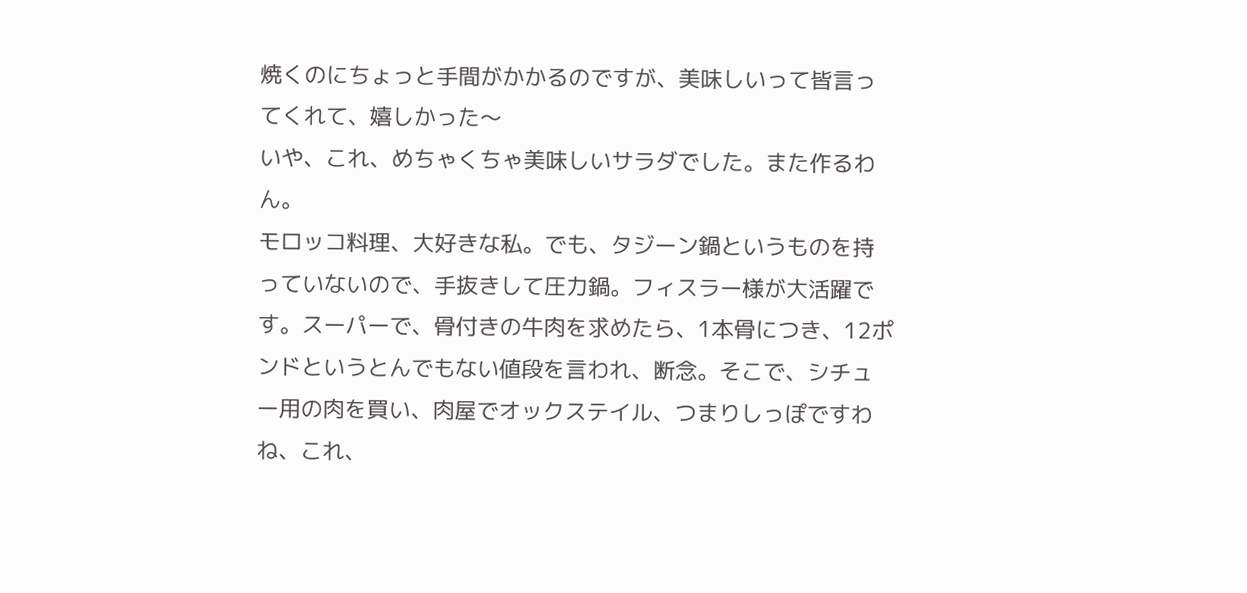焼くのにちょっと手間がかかるのですが、美味しいって皆言ってくれて、嬉しかった〜
いや、これ、めちゃくちゃ美味しいサラダでした。また作るわん。
モロッコ料理、大好きな私。でも、タジーン鍋というものを持っていないので、手抜きして圧力鍋。フィスラー様が大活躍です。スーパーで、骨付きの牛肉を求めたら、1本骨につき、12ポンドというとんでもない値段を言われ、断念。そこで、シチュー用の肉を買い、肉屋でオックステイル、つまりしっぽですわね、これ、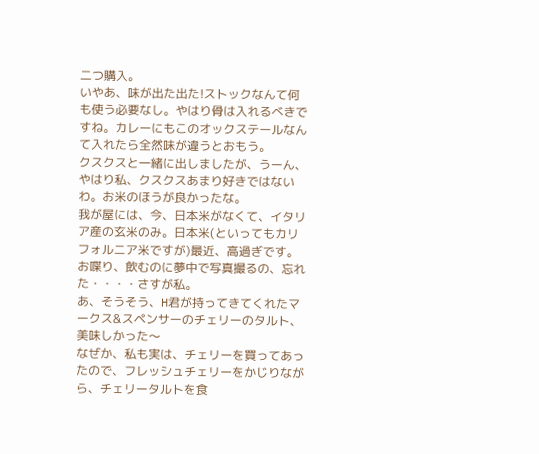二つ購入。
いやあ、味が出た出た!ストックなんて何も使う必要なし。やはり骨は入れるべきですね。カレーにもこのオックステールなんて入れたら全然味が違うとおもう。
クスクスと一緒に出しましたが、うーん、やはり私、クスクスあまり好きではないわ。お米のほうが良かったな。
我が屋には、今、日本米がなくて、イタリア産の玄米のみ。日本米(といってもカリフォルニア米ですが)最近、高過ぎです。
お喋り、飲むのに夢中で写真撮るの、忘れた・・・・さすが私。
あ、そうそう、H君が持ってきてくれたマークス&スペンサーのチェリーのタルト、美味しかった〜
なぜか、私も実は、チェリーを買ってあったので、フレッシュチェリーをかじりながら、チェリータルトを食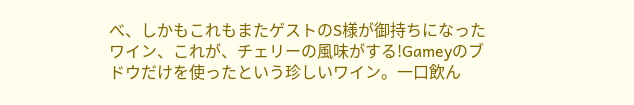べ、しかもこれもまたゲストのS様が御持ちになったワイン、これが、チェリーの風味がする!Gameyのブドウだけを使ったという珍しいワイン。一口飲ん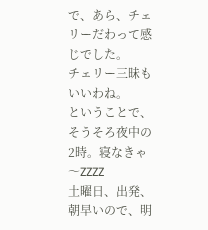で、あら、チェリーだわって感じでした。
チェリー三昧もいいわね。
ということで、そうそろ夜中の2時。寝なきゃ〜ZZZZ
土曜日、出発、朝早いので、明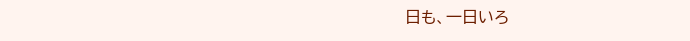日も、一日いろ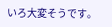いろ大変そうです。